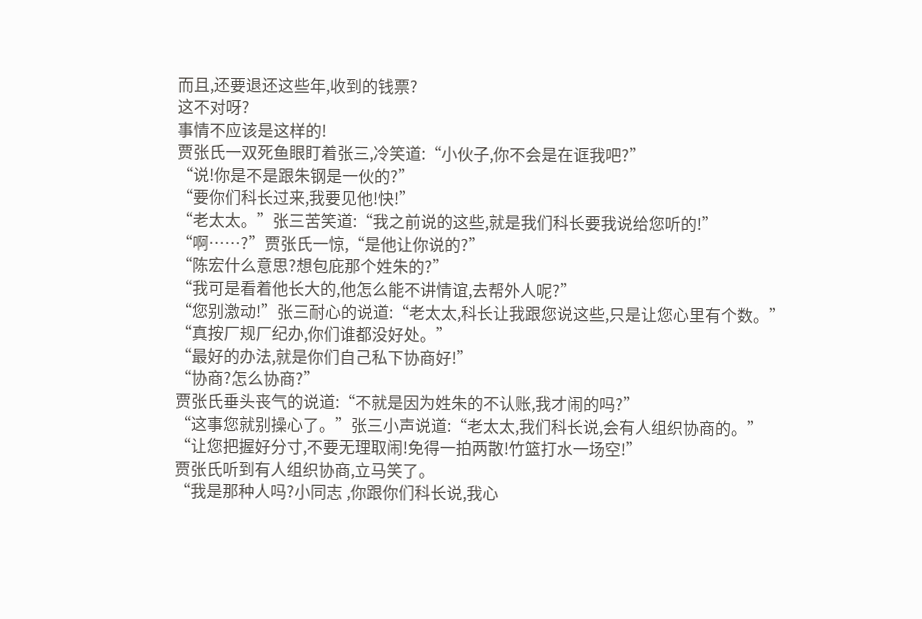而且,还要退还这些年,收到的钱票?
这不对呀?
事情不应该是这样的!
贾张氏一双死鱼眼盯着张三,冷笑道:“小伙子,你不会是在诓我吧?”
“说!你是不是跟朱钢是一伙的?”
“要你们科长过来,我要见他!快!”
“老太太。”张三苦笑道:“我之前说的这些,就是我们科长要我说给您听的!”
“啊……?”贾张氏一惊,“是他让你说的?”
“陈宏什么意思?想包庇那个姓朱的?”
“我可是看着他长大的,他怎么能不讲情谊,去帮外人呢?”
“您别激动!”张三耐心的说道:“老太太,科长让我跟您说这些,只是让您心里有个数。”
“真按厂规厂纪办,你们谁都没好处。”
“最好的办法,就是你们自己私下协商好!”
“协商?怎么协商?”
贾张氏垂头丧气的说道:“不就是因为姓朱的不认账,我才闹的吗?”
“这事您就别操心了。”张三小声说道:“老太太,我们科长说,会有人组织协商的。”
“让您把握好分寸,不要无理取闹!免得一拍两散!竹篮打水一场空!”
贾张氏听到有人组织协商,立马笑了。
“我是那种人吗?小同志 ,你跟你们科长说,我心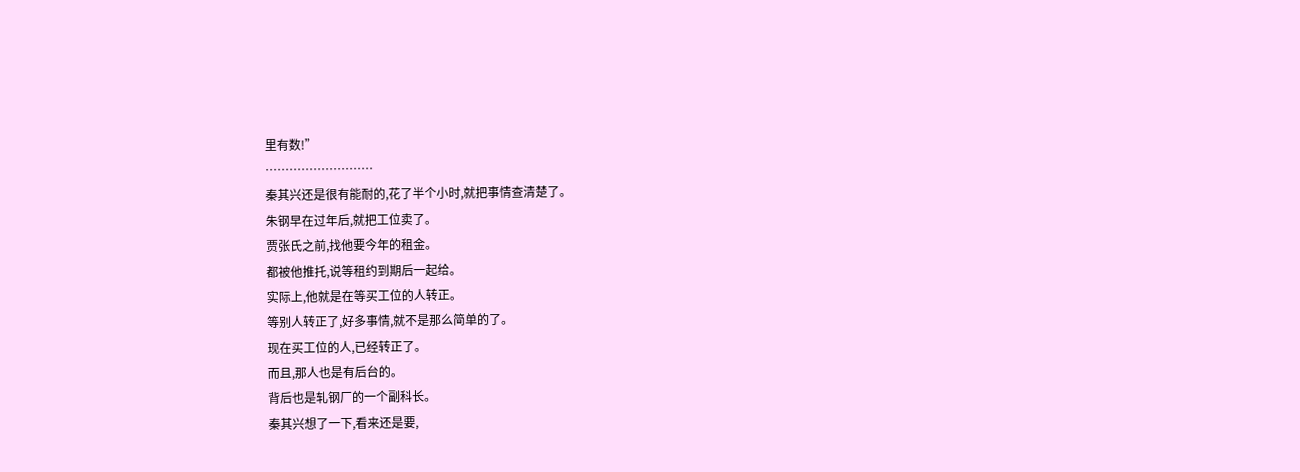里有数!”
………………………
秦其兴还是很有能耐的,花了半个小时,就把事情查清楚了。
朱钢早在过年后,就把工位卖了。
贾张氏之前,找他要今年的租金。
都被他推托,说等租约到期后一起给。
实际上,他就是在等买工位的人转正。
等别人转正了,好多事情,就不是那么简单的了。
现在买工位的人,已经转正了。
而且,那人也是有后台的。
背后也是轧钢厂的一个副科长。
秦其兴想了一下,看来还是要,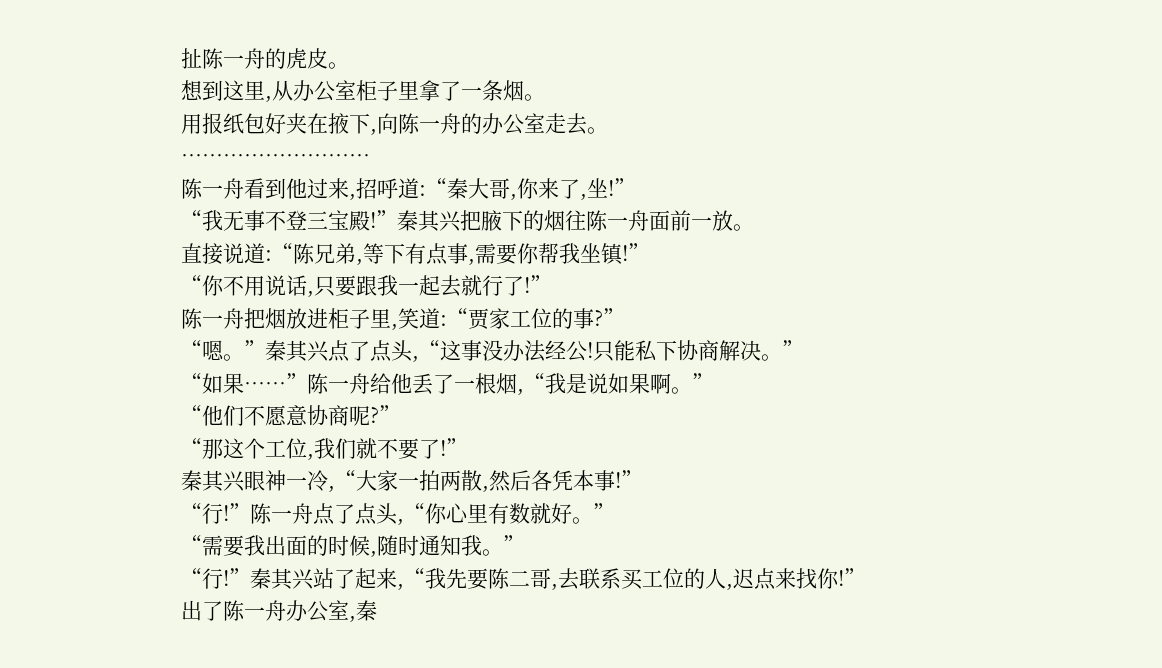扯陈一舟的虎皮。
想到这里,从办公室柜子里拿了一条烟。
用报纸包好夹在掖下,向陈一舟的办公室走去。
………………………
陈一舟看到他过来,招呼道:“秦大哥,你来了,坐!”
“我无事不登三宝殿!”秦其兴把腋下的烟往陈一舟面前一放。
直接说道:“陈兄弟,等下有点事,需要你帮我坐镇!”
“你不用说话,只要跟我一起去就行了!”
陈一舟把烟放进柜子里,笑道:“贾家工位的事?”
“嗯。”秦其兴点了点头,“这事没办法经公!只能私下协商解决。”
“如果……”陈一舟给他丢了一根烟,“我是说如果啊。”
“他们不愿意协商呢?”
“那这个工位,我们就不要了!”
秦其兴眼神一冷,“大家一拍两散,然后各凭本事!”
“行!”陈一舟点了点头,“你心里有数就好。”
“需要我出面的时候,随时通知我。”
“行!”秦其兴站了起来,“我先要陈二哥,去联系买工位的人,迟点来找你!”
出了陈一舟办公室,秦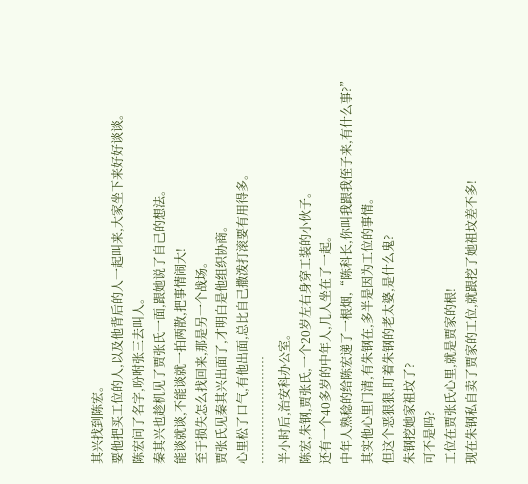其兴找到陈宏。
要他把买工位的人,以及他背后的人一起叫来,大家坐下来好好谈谈。
陈宏问了名字,吩咐张三去叫人。
秦其兴也趁机见了贾张氏一面,跟她说了自己的想法。
能谈就谈,不能谈就一拍两散,把事情闹大!
至于损失怎么找回来,那是另一个战场。
贾张氏见秦其兴出面了,才明白是他组织协商。
心里松了口气,有他出面,总比自己撒泼打滚要有用得多。
………………………
半小时后,治安科办公室。
陈宏,朱钢,贾张氏,一个20岁左右身穿工装的小伙子。
还有一个40多岁的中年人,几人坐在了一起。
中年人熟稔的给陈宏递了一根烟,“陈科长,你叫我跟我侄子来,有什么事?”
其实他心里门清,有朱钢在,多半是因为工位的事情。
但这个恶狠狠,盯着朱钢的老太婆,是什么鬼?
朱钢挖她家祖坟了?
可不是吗?
工位在贾张氏心里,就是贾家的根!
现在朱钢私自卖了贾家的工位,就跟挖了她祖坟差不多!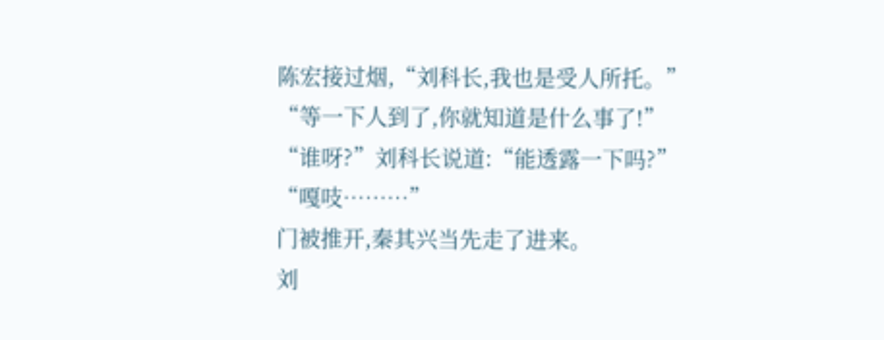陈宏接过烟,“刘科长,我也是受人所托。”
“等一下人到了,你就知道是什么事了!”
“谁呀?”刘科长说道:“能透露一下吗?”
“嘎吱………”
门被推开,秦其兴当先走了进来。
刘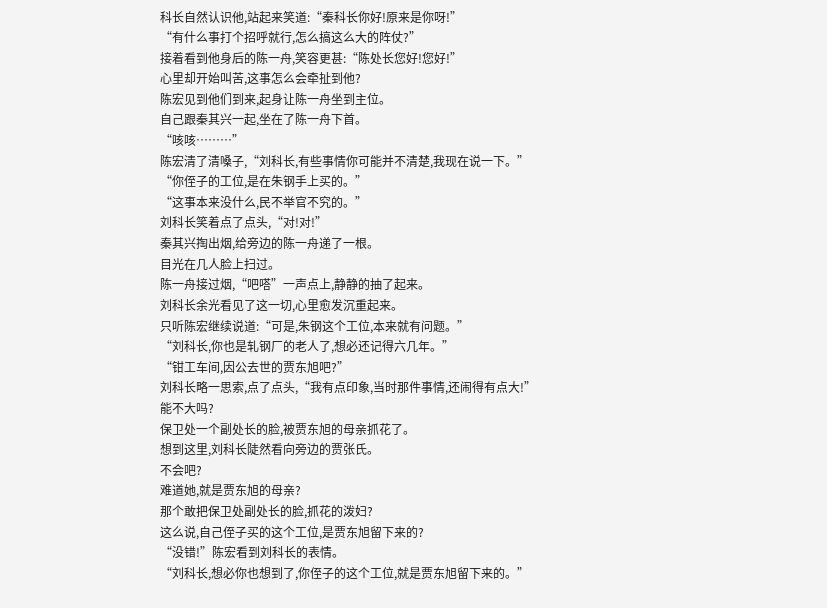科长自然认识他,站起来笑道:“秦科长你好!原来是你呀!”
“有什么事打个招呼就行,怎么搞这么大的阵仗?”
接着看到他身后的陈一舟,笑容更甚:“陈处长您好!您好!”
心里却开始叫苦,这事怎么会牵扯到他?
陈宏见到他们到来,起身让陈一舟坐到主位。
自己跟秦其兴一起,坐在了陈一舟下首。
“咳咳………”
陈宏清了清嗓子,“刘科长,有些事情你可能并不清楚,我现在说一下。”
“你侄子的工位,是在朱钢手上买的。”
“这事本来没什么,民不举官不究的。”
刘科长笑着点了点头,“对!对!”
秦其兴掏出烟,给旁边的陈一舟递了一根。
目光在几人脸上扫过。
陈一舟接过烟,“吧嗒”一声点上,静静的抽了起来。
刘科长余光看见了这一切,心里愈发沉重起来。
只听陈宏继续说道:“可是,朱钢这个工位,本来就有问题。”
“刘科长,你也是轧钢厂的老人了,想必还记得六几年。”
“钳工车间,因公去世的贾东旭吧?”
刘科长略一思索,点了点头,“我有点印象,当时那件事情,还闹得有点大!”
能不大吗?
保卫处一个副处长的脸,被贾东旭的母亲抓花了。
想到这里,刘科长陡然看向旁边的贾张氏。
不会吧?
难道她,就是贾东旭的母亲?
那个敢把保卫处副处长的脸,抓花的泼妇?
这么说,自己侄子买的这个工位,是贾东旭留下来的?
“没错!”陈宏看到刘科长的表情。
“刘科长,想必你也想到了,你侄子的这个工位,就是贾东旭留下来的。”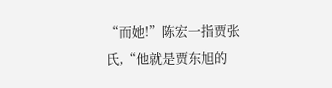“而她!”陈宏一指贾张氏,“他就是贾东旭的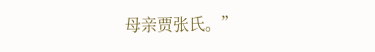母亲贾张氏。”